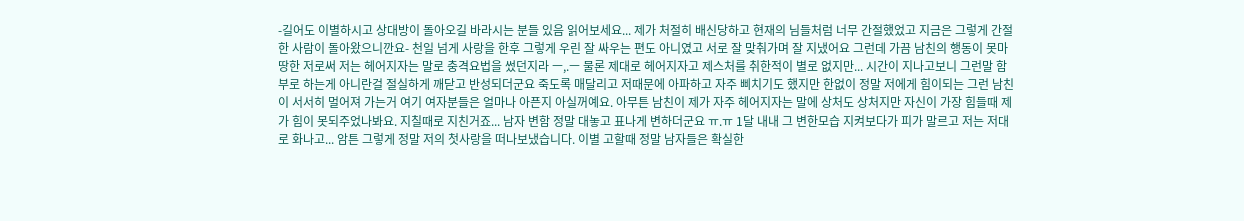-길어도 이별하시고 상대방이 돌아오길 바라시는 분들 있음 읽어보세요... 제가 처절히 배신당하고 현재의 님들처럼 너무 간절했었고 지금은 그렇게 간절한 사람이 돌아왔으니깐요- 천일 넘게 사랑을 한후 그렇게 우린 잘 싸우는 편도 아니였고 서로 잘 맞춰가며 잘 지냈어요 그런데 가끔 남친의 행동이 못마땅한 저로써 저는 헤어지자는 말로 충격요법을 썼던지라 ㅡ,.ㅡ 물론 제대로 헤어지자고 제스처를 취한적이 별로 없지만... 시간이 지나고보니 그런말 함부로 하는게 아니란걸 절실하게 깨닫고 반성되더군요 죽도록 매달리고 저때문에 아파하고 자주 삐치기도 했지만 한없이 정말 저에게 힘이되는 그런 남친이 서서히 멀어져 가는거 여기 여자분들은 얼마나 아픈지 아실꺼예요. 아무튼 남친이 제가 자주 헤어지자는 말에 상처도 상처지만 자신이 가장 힘들때 제가 힘이 못되주었나봐요. 지칠때로 지친거죠... 남자 변함 정말 대놓고 표나게 변하더군요 ㅠ.ㅠ 1달 내내 그 변한모습 지켜보다가 피가 말르고 저는 저대로 화나고... 암튼 그렇게 정말 저의 첫사랑을 떠나보냈습니다. 이별 고할때 정말 남자들은 확실한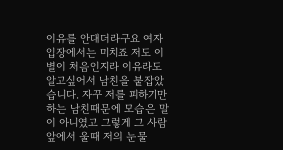이유를 안대더라구요 여자입장에서는 미치죠 저도 이별이 처음인지라 이유라도 알고싶어서 남친을 붙잡았습니다. 자꾸 저를 피하기만 하는 남친때문에 모습은 말이 아니였고 그렇게 그 사람앞에서 울때 저의 눈물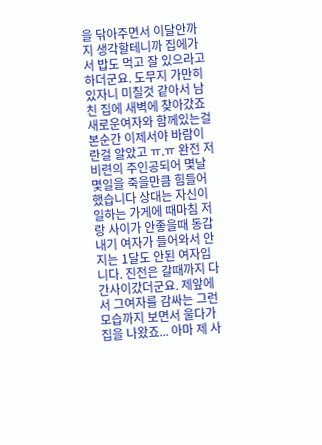을 닦아주면서 이달안까지 생각할테니까 집에가서 밥도 먹고 잘 있으라고 하더군요. 도무지 가만히 있자니 미칠것 같아서 남친 집에 새벽에 찾아갔죠 새로운여자와 함께있는걸 본순간 이제서야 바람이란걸 알았고 ㅠ.ㅠ 완전 저 비련의 주인공되어 몇날 몇일을 죽을만큼 힘들어했습니다 상대는 자신이 일하는 가게에 때마침 저랑 사이가 안좋을때 동갑내기 여자가 들어와서 안지는 1달도 안된 여자입니다. 진전은 갈때까지 다 간사이갔더군요. 제앞에서 그여자를 감싸는 그런 모습까지 보면서 울다가 집을 나왔죠... 아마 제 사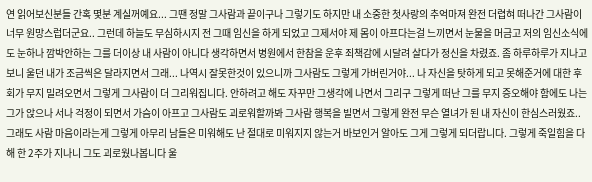연 읽어보신분들 간혹 몇분 계실꺼예요... 그땐 정말 그사람과 끝이구나 그렇기도 하지만 내 소중한 첫사랑의 추억마져 완전 더렵혀 떠나간 그사람이 너무 원망스럽더군요.. 그런데 하늘도 무심하시지 전 그때 임신을 하게 되었고 그제서야 제 몸이 아프다는걸 느끼면서 눈물을 머금고 저의 임신소식에도 눈하나 깜박안하는 그를 더이상 내 사람이 아니다 생각하면서 병원에서 한참을 운후 죄책감에 시달려 살다가 정신을 차렸죠. 좀 하루하루가 지나고 보니 울던 내가 조금씩은 달라지면서 그래... 나역시 잘못한것이 있으니까 그사람도 그렇게 가버린거야... 나 자신을 탓하게 되고 못해준거에 대한 후회가 무지 밀려오면서 그렇게 그사람이 더 그리워집니다. 안하려고 해도 자꾸만 그생각에 나면서 그리구 그렇게 떠난 그를 무지 증오해야 함에도 나는 그가 앉으나 서나 걱정이 되면서 가슴이 아프고 그사람도 괴로워할까봐 그사람 행복을 빌면서 그렇게 완전 무슨 열녀가 된 내 자신이 한심스러웠죠.. 그래도 사람 마음이라는게 그렇게 아무리 남들은 미워해도 난 절대로 미워지지 않는거 바보인거 알아도 그게 그렇게 되더랍니다. 그렇게 죽일힘을 다해 한 2주가 지나니 그도 괴로웠나봅니다 울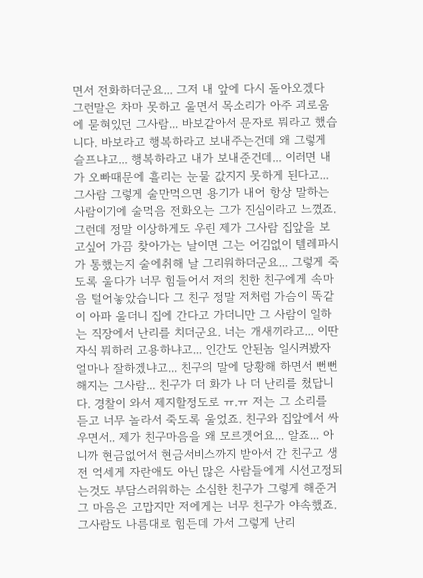면서 전화하더군요... 그저 내 앞에 다시 돌아오겠다 그런말은 차마 못하고 울면서 목소리가 아주 괴로움에 묻혀있던 그사람... 바보같아서 문자로 뭐라고 했습니다. 바보라고 행복하라고 보내주는건데 왜 그렇게 슬프냐고... 행복하라고 내가 보내준건데... 이러면 내가 오빠때문에 흘리는 눈물 값지지 못하게 된다고... 그사람 그렇게 술만먹으면 용기가 내어 항상 말하는 사람이기에 술먹음 전화오는 그가 진심이라고 느꼈죠. 그런데 정말 이상하게도 우린 제가 그사람 집앞을 보고싶어 가끔 찾아가는 날이면 그는 어김없이 텔레파시가 통했는지 술에취해 날 그리워하더군요... 그렇게 죽도록 울다가 너무 힘들어서 저의 친한 친구에게 속마음 털어놓았습니다 그 친구 정말 저처럼 가슴이 똑같이 아파 울더니 집에 간다고 가더니만 그 사람이 일하는 직장에서 난리를 치더군요. 너는 개새끼라고... 이딴자식 뭐하러 고용하냐고... 인간도 안된놈 일시켜봤자 얼마나 잘하겠냐고... 친구의 말에 당황해 하면서 뻔뻔해지는 그사람... 친구가 더 화가 나 더 난리를 쳤답니다. 경찰이 와서 제지할정도로 ㅠ.ㅠ 저는 그 소리를 듣고 너무 놀라서 죽도록 울었죠. 친구와 집앞에서 싸우면서.. 제가 친구마음을 왜 모르겟어요... 알죠... 아니까 현금없어서 현금서비스까지 받아서 간 친구고 생전 억세게 자란애도 아닌 많은 사람들에게 시선고정되는것도 부담스러워하는 소심한 친구가 그렇게 해준거 그 마음은 고맙지만 저에게는 너무 친구가 야속했죠. 그사람도 나름대로 힘든데 가서 그렇게 난리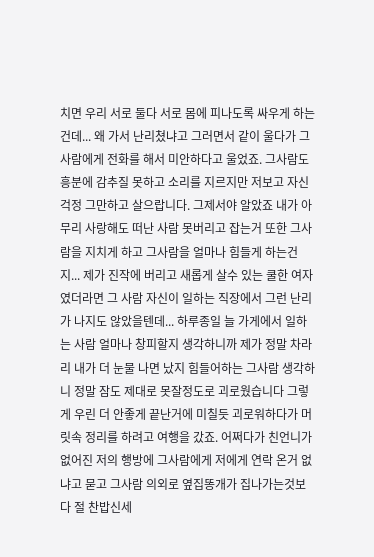치면 우리 서로 둘다 서로 몸에 피나도록 싸우게 하는건데... 왜 가서 난리쳤냐고 그러면서 같이 울다가 그 사람에게 전화를 해서 미안하다고 울었죠. 그사람도 흥분에 감추질 못하고 소리를 지르지만 저보고 자신 걱정 그만하고 살으랍니다. 그제서야 알았죠 내가 아무리 사랑해도 떠난 사람 못버리고 잡는거 또한 그사람을 지치게 하고 그사람을 얼마나 힘들게 하는건지... 제가 진작에 버리고 새롭게 살수 있는 쿨한 여자였더라면 그 사람 자신이 일하는 직장에서 그런 난리가 나지도 않았을텐데... 하루종일 늘 가게에서 일하는 사람 얼마나 창피할지 생각하니까 제가 정말 차라리 내가 더 눈물 나면 났지 힘들어하는 그사람 생각하니 정말 잠도 제대로 못잘정도로 괴로웠습니다 그렇게 우린 더 안좋게 끝난거에 미칠듯 괴로워하다가 머릿속 정리를 하려고 여행을 갔죠. 어쩌다가 친언니가 없어진 저의 행방에 그사람에게 저에게 연락 온거 없냐고 묻고 그사람 의외로 옆집똥개가 집나가는것보다 절 찬밥신세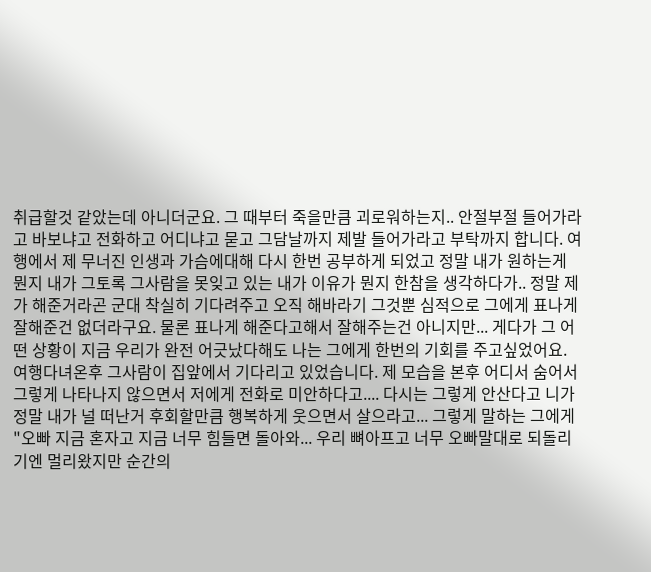취급할것 같았는데 아니더군요. 그 때부터 죽을만큼 괴로워하는지.. 안절부절 들어가라고 바보냐고 전화하고 어디냐고 묻고 그담날까지 제발 들어가라고 부탁까지 합니다. 여행에서 제 무너진 인생과 가슴에대해 다시 한번 공부하게 되었고 정말 내가 원하는게 뭔지 내가 그토록 그사람을 못잊고 있는 내가 이유가 뭔지 한참을 생각하다가.. 정말 제가 해준거라곤 군대 착실히 기다려주고 오직 해바라기 그것뿐 심적으로 그에게 표나게 잘해준건 없더라구요. 물론 표나게 해준다고해서 잘해주는건 아니지만... 게다가 그 어떤 상황이 지금 우리가 완전 어긋났다해도 나는 그에게 한번의 기회를 주고싶었어요. 여행다녀온후 그사람이 집앞에서 기다리고 있었습니다. 제 모습을 본후 어디서 숨어서 그렇게 나타나지 않으면서 저에게 전화로 미안하다고.... 다시는 그렇게 안산다고 니가 정말 내가 널 떠난거 후회할만큼 행복하게 웃으면서 살으라고... 그렇게 말하는 그에게 "오빠 지금 혼자고 지금 너무 힘들면 돌아와... 우리 뼈아프고 너무 오빠말대로 되돌리기엔 멀리왔지만 순간의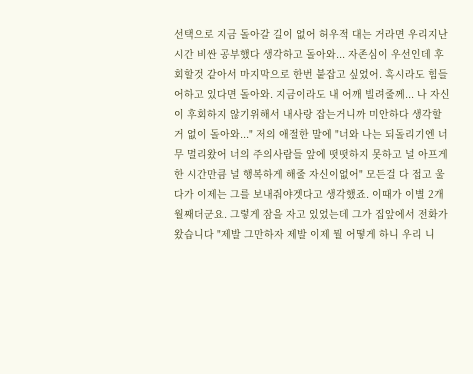선택으로 지금 돌아갈 길이 없어 허우적 대는 거라면 우리지난 시간 비싼 공부했다 생각하고 돌아와... 자존심이 우선인데 후회할것 같아서 마지막으로 한번 붙잡고 싶었어. 혹시라도 힘들어하고 있다면 돌아와. 지금이라도 내 어깨 빌려줄께... 나 자신이 후회하지 않기위해서 내사랑 잡는거니까 미안하다 생각할거 없이 돌아와..." 저의 애절한 말에 "너와 나는 되돌리기엔 너무 멀리왔어 너의 주의사람들 앞에 떳떳하지 못하고 널 아프게 한 시간만큼 널 행복하게 해줄 자신이없어" 모든걸 다 접고 울다가 이제는 그를 보내줘야겟다고 생각했죠. 이때가 이별 2개월째더군요. 그렇게 잠을 자고 있었는데 그가 집앞에서 전화가 왔습니다 "제발 그만하자 제발 이제 뭘 어떻게 하니 우리 니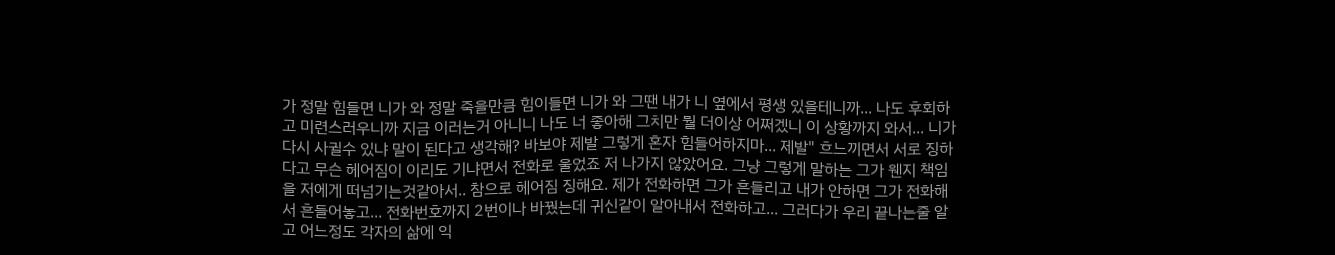가 정말 힘들면 니가 와 정말 죽을만큼 힘이들면 니가 와 그땐 내가 니 옆에서 평생 있을테니까... 나도 후회하고 미련스러우니까 지금 이러는거 아니니 나도 너 좋아해 그치만 뭘 더이상 어쩌겠니 이 상황까지 와서... 니가 다시 사귈수 있냐 말이 된다고 생각해? 바보야 제발 그렇게 혼자 힘들어하지마... 제발" 흐느끼면서 서로 징하다고 무슨 헤어짐이 이리도 기냐면서 전화로 울었죠 저 나가지 않았어요. 그냥 그렇게 말하는 그가 웬지 책임을 저에게 떠넘기는것같아서.. 참으로 헤어짐 징해요. 제가 전화하면 그가 흔들리고 내가 안하면 그가 전화해서 흔들어놓고... 전화번호까지 2번이나 바꿨는데 귀신같이 알아내서 전화하고... 그러다가 우리 끝나는줄 알고 어느정도 각자의 삶에 익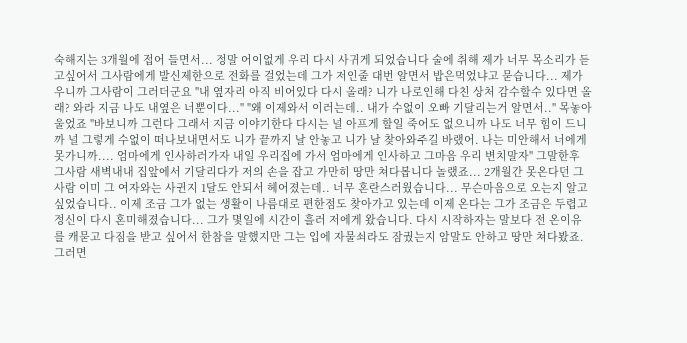숙해지는 3개월에 접어 들면서... 정말 어이없게 우리 다시 사귀게 되었습니다 술에 취해 제가 너무 목소리가 듣고싶어서 그사람에게 발신제한으로 전화를 걸었는데 그가 저인줄 대번 알면서 밥은먹었냐고 묻습니다... 제가 우니까 그사람이 그러더군요 "내 옆자리 아직 비어있다 다시 올래? 니가 나로인해 다친 상처 감수할수 있다면 올래? 와라 지금 나도 내옆은 너뿐이다..." "왜 이제와서 이러는데.. 내가 수없이 오빠 기달리는거 알면서.." 목놓아 울었죠 "바보니까 그런다 그래서 지금 이야기한다 다시는 널 아프게 할일 죽어도 없으니까 나도 너무 힘이 드니까 널 그렇게 수없이 떠나보내면서도 니가 끝까지 날 안놓고 니가 날 찾아와주길 바랬어. 나는 미안해서 너에게 못가니까.... 엄마에게 인사하러가자 내일 우리집에 가서 엄마에게 인사하고 그마음 우리 변치말자" 그말한후 그사람 새벽내내 집앞에서 기달리다가 저의 손을 잡고 가만히 땅만 쳐다봅니다 놀랬죠... 2개월간 못온다던 그사람 이미 그 여자와는 사귄지 1달도 안되서 헤어졌는데.. 너무 혼란스러웠습니다... 무슨마음으로 오는지 알고 싶었습니다.. 이제 조금 그가 없는 생활이 나름대로 편한점도 찾아가고 있는데 이제 온다는 그가 조금은 두렵고 정신이 다시 혼미해졌습니다... 그가 몇일에 시간이 흘러 저에게 왔습니다. 다시 시작하자는 말보다 전 온이유를 캐묻고 다짐을 받고 싶어서 한참을 말했지만 그는 입에 자물쇠라도 잠궜는지 암말도 안하고 땅만 쳐다봤죠. 그러면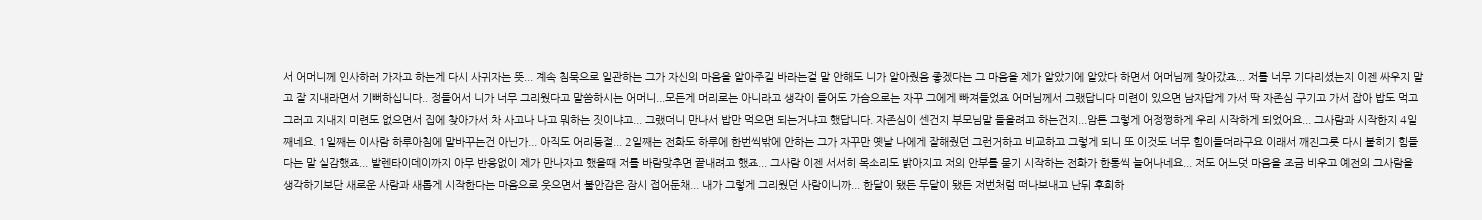서 어머니께 인사하러 가자고 하는게 다시 사귀자는 뜻... 계속 침묵으로 일관하는 그가 자신의 마음을 알아주길 바라는걸 말 안해도 니가 알아줬음 좋겠다는 그 마음을 제가 알았기에 알았다 하면서 어머님께 찾아갔죠... 저를 너무 기다리셨는지 이젠 싸우지 말고 잘 지내라면서 기뻐하십니다.. 정들어서 니가 너무 그리웠다고 말씀하시는 어머니...모든게 머리로는 아니라고 생각이 들어도 가슴으로는 자꾸 그에게 빠져들었죠 어머님께서 그랬답니다 미련이 있으면 남자답게 가서 딱 자존심 구기고 가서 잡아 밥도 먹고 그러고 지내지 미련도 없으면서 집에 찾아가서 차 사고나 나고 뭐하는 짓이냐고... 그랬더니 만나서 밥만 먹으면 되는거냐고 했답니다. 자존심이 센건지 부모님말 들을려고 하는건지...암튼 그렇게 어정쩡하게 우리 시작하게 되었어요... 그사람과 시작한지 4일째네요. 1일째는 이사람 하루아침에 말바꾸는건 아닌가... 아직도 어리둥절... 2일째는 전화도 하루에 한번씩밖에 안하는 그가 자꾸만 옛날 나에게 잘해줬던 그런거하고 비교하고 그렇게 되니 또 이것도 너무 힘이들더라구요 이래서 깨진그릇 다시 붙히기 힘들다는 말 실감했죠... 발렌타이데이까지 아무 반응없이 제가 만나자고 했을때 저를 바람맞추면 끝내려고 했죠... 그사람 이젠 서서히 목소리도 밝아지고 저의 안부를 묻기 시작하는 전화가 한통씩 늘어나네요... 저도 어느덧 마음을 조금 비우고 예전의 그사람을 생각하기보단 새로운 사람과 새롭게 시작한다는 마음으로 웃으면서 불안감은 잠시 접어둔채... 내가 그렇게 그리웠던 사람이니까... 한달이 됐든 두달이 됐든 저번처럼 떠나보내고 난뒤 후회하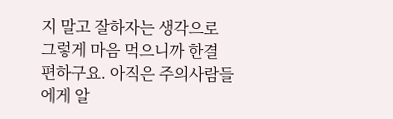지 말고 잘하자는 생각으로 그렇게 마음 먹으니까 한결 편하구요. 아직은 주의사람들에게 알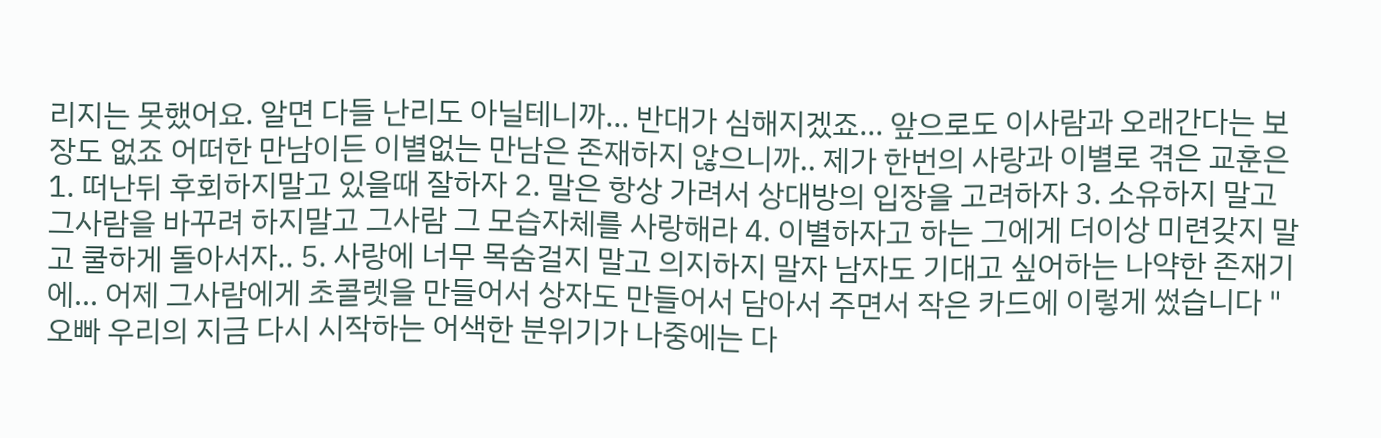리지는 못했어요. 알면 다들 난리도 아닐테니까... 반대가 심해지겠죠... 앞으로도 이사람과 오래간다는 보장도 없죠 어떠한 만남이든 이별없는 만남은 존재하지 않으니까.. 제가 한번의 사랑과 이별로 겪은 교훈은 1. 떠난뒤 후회하지말고 있을때 잘하자 2. 말은 항상 가려서 상대방의 입장을 고려하자 3. 소유하지 말고 그사람을 바꾸려 하지말고 그사람 그 모습자체를 사랑해라 4. 이별하자고 하는 그에게 더이상 미련갖지 말고 쿨하게 돌아서자.. 5. 사랑에 너무 목숨걸지 말고 의지하지 말자 남자도 기대고 싶어하는 나약한 존재기에... 어제 그사람에게 초콜렛을 만들어서 상자도 만들어서 담아서 주면서 작은 카드에 이렇게 썼습니다 "오빠 우리의 지금 다시 시작하는 어색한 분위기가 나중에는 다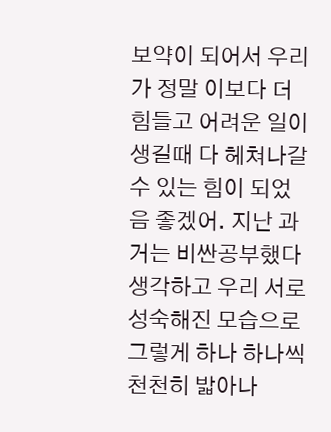보약이 되어서 우리가 정말 이보다 더 힘들고 어려운 일이 생길때 다 헤쳐나갈수 있는 힘이 되었음 좋겠어. 지난 과거는 비싼공부했다 생각하고 우리 서로 성숙해진 모습으로 그렇게 하나 하나씩 천천히 밟아나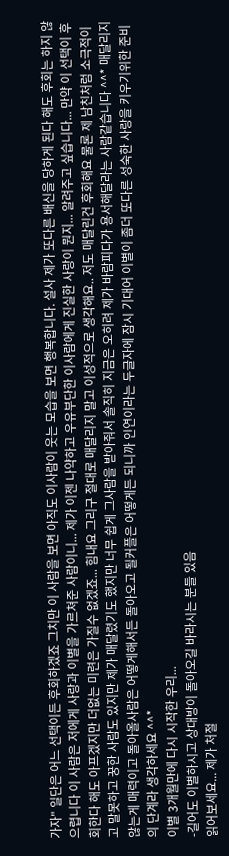가자" 일단은 어느 선택이든 후회하겠죠 그치만 이 사람을 보면 아직도 이사람이 웃는 모습을 보면 행복합니다. 설사 제가 또다른 배신을 당하게 된다 해도 후회는 하지 않으렵니다 이 사람은 저에게 사랑과 이별을 가르쳐준 사람이니... 제가 이젠 나약하고 우유부단한 이사람에게 진실한 사랑이 뭔지... 알려주고 싶습니다... 만약 이 선택이 후회한다 해도 아프겠지만 더없는 미련은 가질수 없겠죠... 힘내요 그리구 절대로 매달리지 말고 이성적으로 생각해요.. 저도 매달린건 후회해요 물론 제 남친처럼 소극적이고 말못하고 꿍한 사람도 있지만 제가 매달렸기도 했지만 너무 쉽게 그사람을 받아줘서 솔직히 지금은 오히려 제가 바람피다가 용서해달라는 사람같습니다 ^^* 매달리지 않는게 매력이고 돌아올사람은 어떻게해서든 돌아오고 될커플은 어떻게든 되니까 인연이라는 두글자에 잠시 기대어 이별이 좀더 또다른 성숙한 사랑을 키우기위한 준비의 단계라 생각하세요 ^^*
이별 3개월만에 다시 시작한 우리...
-길어도 이별하시고 상대방이 돌아오길 바라시는 분들 있음
읽어보세요... 제가 처절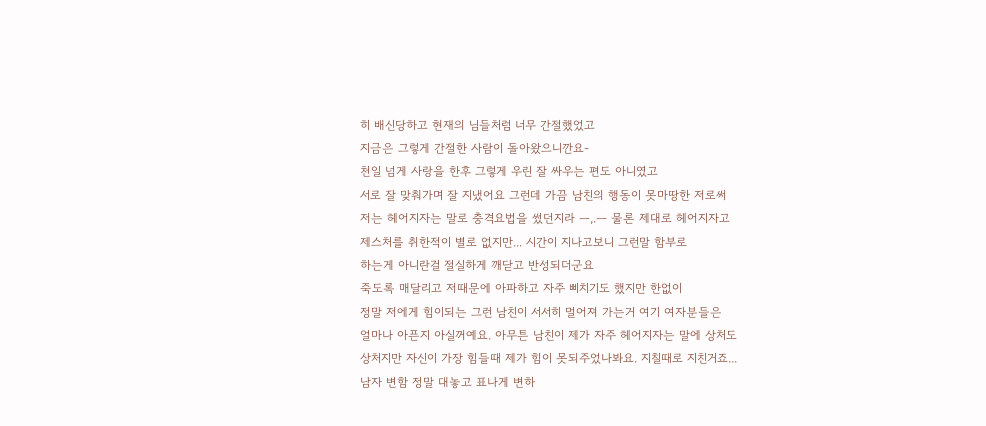히 배신당하고 현재의 님들처럼 너무 간절했었고
지금은 그렇게 간절한 사람이 돌아왔으니깐요-
천일 넘게 사랑을 한후 그렇게 우린 잘 싸우는 편도 아니였고
서로 잘 맞춰가며 잘 지냈어요 그런데 가끔 남친의 행동이 못마땅한 저로써
저는 헤어지자는 말로 충격요법을 썼던지라 ㅡ,.ㅡ 물론 제대로 헤어지자고
제스처를 취한적이 별로 없지만... 시간이 지나고보니 그런말 함부로
하는게 아니란걸 절실하게 깨닫고 반성되더군요
죽도록 매달리고 저때문에 아파하고 자주 삐치기도 했지만 한없이
정말 저에게 힘이되는 그런 남친이 서서히 멀어져 가는거 여기 여자분들은
얼마나 아픈지 아실꺼예요. 아무튼 남친이 제가 자주 헤어지자는 말에 상처도
상처지만 자신이 가장 힘들때 제가 힘이 못되주었나봐요. 지칠때로 지친거죠...
남자 변함 정말 대놓고 표나게 변하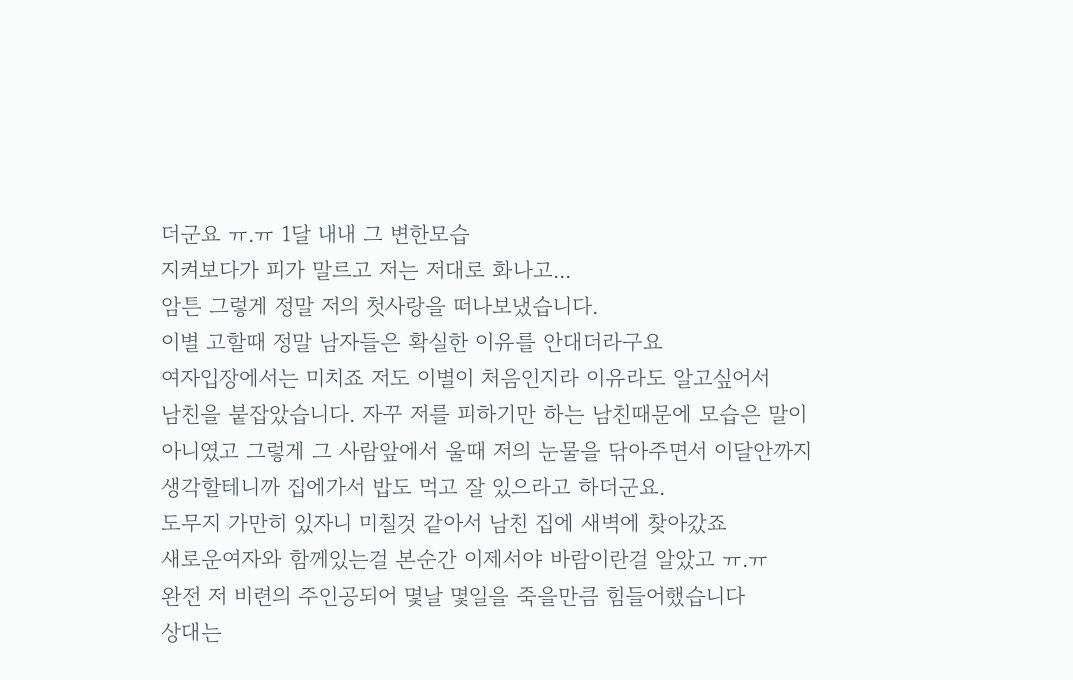더군요 ㅠ.ㅠ 1달 내내 그 변한모습
지켜보다가 피가 말르고 저는 저대로 화나고...
암튼 그렇게 정말 저의 첫사랑을 떠나보냈습니다.
이별 고할때 정말 남자들은 확실한 이유를 안대더라구요
여자입장에서는 미치죠 저도 이별이 처음인지라 이유라도 알고싶어서
남친을 붙잡았습니다. 자꾸 저를 피하기만 하는 남친때문에 모습은 말이
아니였고 그렇게 그 사람앞에서 울때 저의 눈물을 닦아주면서 이달안까지
생각할테니까 집에가서 밥도 먹고 잘 있으라고 하더군요.
도무지 가만히 있자니 미칠것 같아서 남친 집에 새벽에 찾아갔죠
새로운여자와 함께있는걸 본순간 이제서야 바람이란걸 알았고 ㅠ.ㅠ
완전 저 비련의 주인공되어 몇날 몇일을 죽을만큼 힘들어했습니다
상대는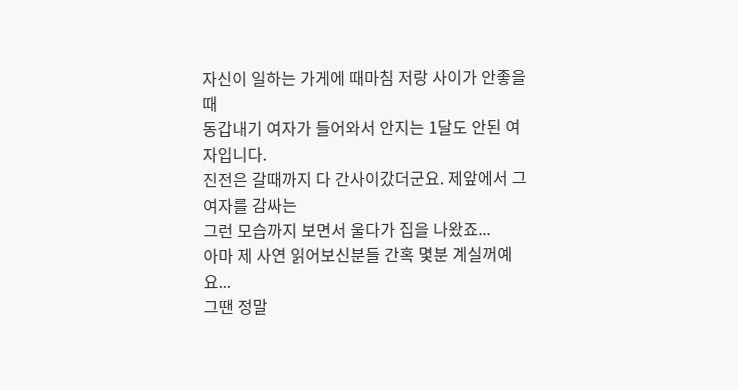자신이 일하는 가게에 때마침 저랑 사이가 안좋을때
동갑내기 여자가 들어와서 안지는 1달도 안된 여자입니다.
진전은 갈때까지 다 간사이갔더군요. 제앞에서 그여자를 감싸는
그런 모습까지 보면서 울다가 집을 나왔죠...
아마 제 사연 읽어보신분들 간혹 몇분 계실꺼예요...
그땐 정말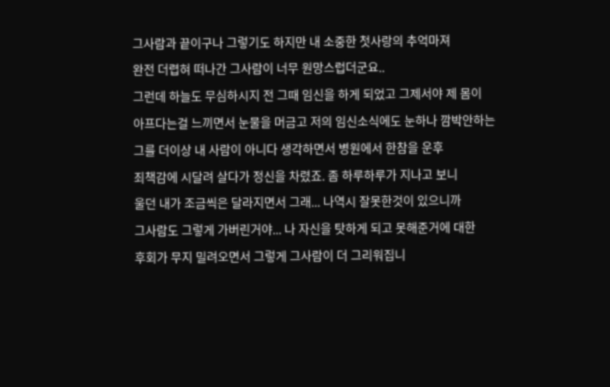그사람과 끝이구나 그렇기도 하지만 내 소중한 첫사랑의 추억마져
완전 더렵혀 떠나간 그사람이 너무 원망스럽더군요..
그런데 하늘도 무심하시지 전 그때 임신을 하게 되었고 그제서야 제 몸이
아프다는걸 느끼면서 눈물을 머금고 저의 임신소식에도 눈하나 깜박안하는
그를 더이상 내 사람이 아니다 생각하면서 병원에서 한참을 운후
죄책감에 시달려 살다가 정신을 차렸죠. 좀 하루하루가 지나고 보니
울던 내가 조금씩은 달라지면서 그래... 나역시 잘못한것이 있으니까
그사람도 그렇게 가버린거야... 나 자신을 탓하게 되고 못해준거에 대한
후회가 무지 밀려오면서 그렇게 그사람이 더 그리워집니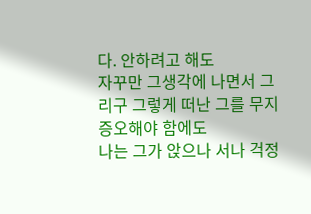다. 안하려고 해도
자꾸만 그생각에 나면서 그리구 그렇게 떠난 그를 무지 증오해야 함에도
나는 그가 앉으나 서나 걱정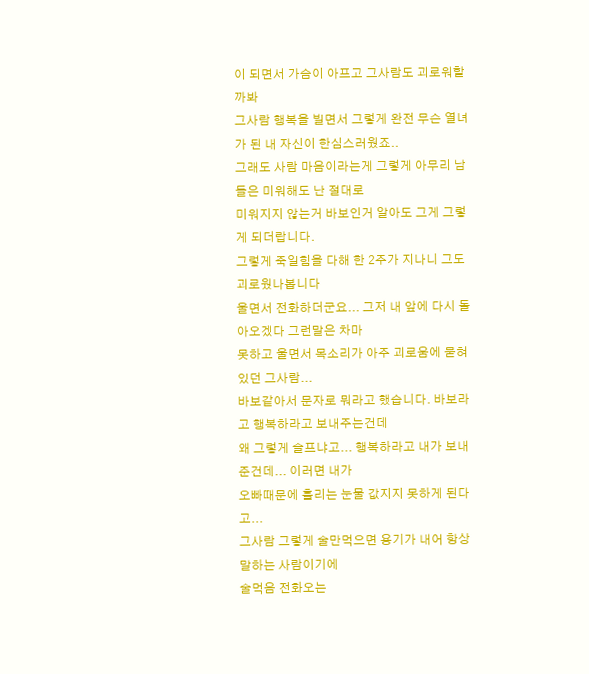이 되면서 가슴이 아프고 그사람도 괴로워할까봐
그사람 행복을 빌면서 그렇게 완전 무슨 열녀가 된 내 자신이 한심스러웠죠..
그래도 사람 마음이라는게 그렇게 아무리 남들은 미워해도 난 절대로
미워지지 않는거 바보인거 알아도 그게 그렇게 되더랍니다.
그렇게 죽일힘을 다해 한 2주가 지나니 그도 괴로웠나봅니다
울면서 전화하더군요... 그저 내 앞에 다시 돌아오겠다 그런말은 차마
못하고 울면서 목소리가 아주 괴로움에 묻혀있던 그사람...
바보같아서 문자로 뭐라고 했습니다. 바보라고 행복하라고 보내주는건데
왜 그렇게 슬프냐고... 행복하라고 내가 보내준건데... 이러면 내가
오빠때문에 흘리는 눈물 값지지 못하게 된다고...
그사람 그렇게 술만먹으면 용기가 내어 항상 말하는 사람이기에
술먹음 전화오는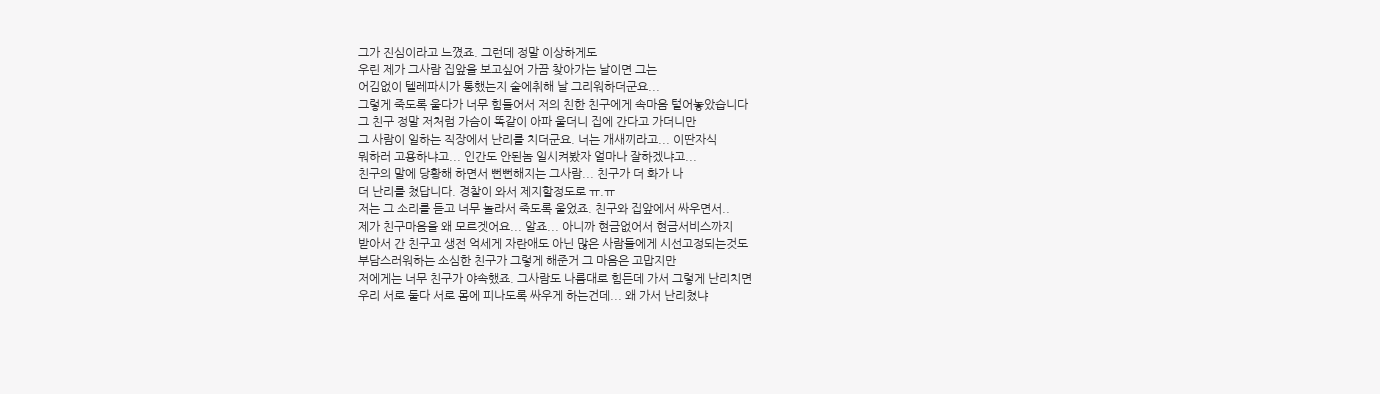그가 진심이라고 느꼈죠. 그런데 정말 이상하게도
우린 제가 그사람 집앞을 보고싶어 가끔 찾아가는 날이면 그는
어김없이 텔레파시가 통했는지 술에취해 날 그리워하더군요...
그렇게 죽도록 울다가 너무 힘들어서 저의 친한 친구에게 속마음 털어놓았습니다
그 친구 정말 저처럼 가슴이 똑같이 아파 울더니 집에 간다고 가더니만
그 사람이 일하는 직장에서 난리를 치더군요. 너는 개새끼라고... 이딴자식
뭐하러 고용하냐고... 인간도 안된놈 일시켜봤자 얼마나 잘하겠냐고...
친구의 말에 당황해 하면서 뻔뻔해지는 그사람... 친구가 더 화가 나
더 난리를 쳤답니다. 경찰이 와서 제지할정도로 ㅠ.ㅠ
저는 그 소리를 듣고 너무 놀라서 죽도록 울었죠. 친구와 집앞에서 싸우면서..
제가 친구마음을 왜 모르겟어요... 알죠... 아니까 현금없어서 현금서비스까지
받아서 간 친구고 생전 억세게 자란애도 아닌 많은 사람들에게 시선고정되는것도
부담스러워하는 소심한 친구가 그렇게 해준거 그 마음은 고맙지만
저에게는 너무 친구가 야속했죠. 그사람도 나름대로 힘든데 가서 그렇게 난리치면
우리 서로 둘다 서로 몸에 피나도록 싸우게 하는건데... 왜 가서 난리쳤냐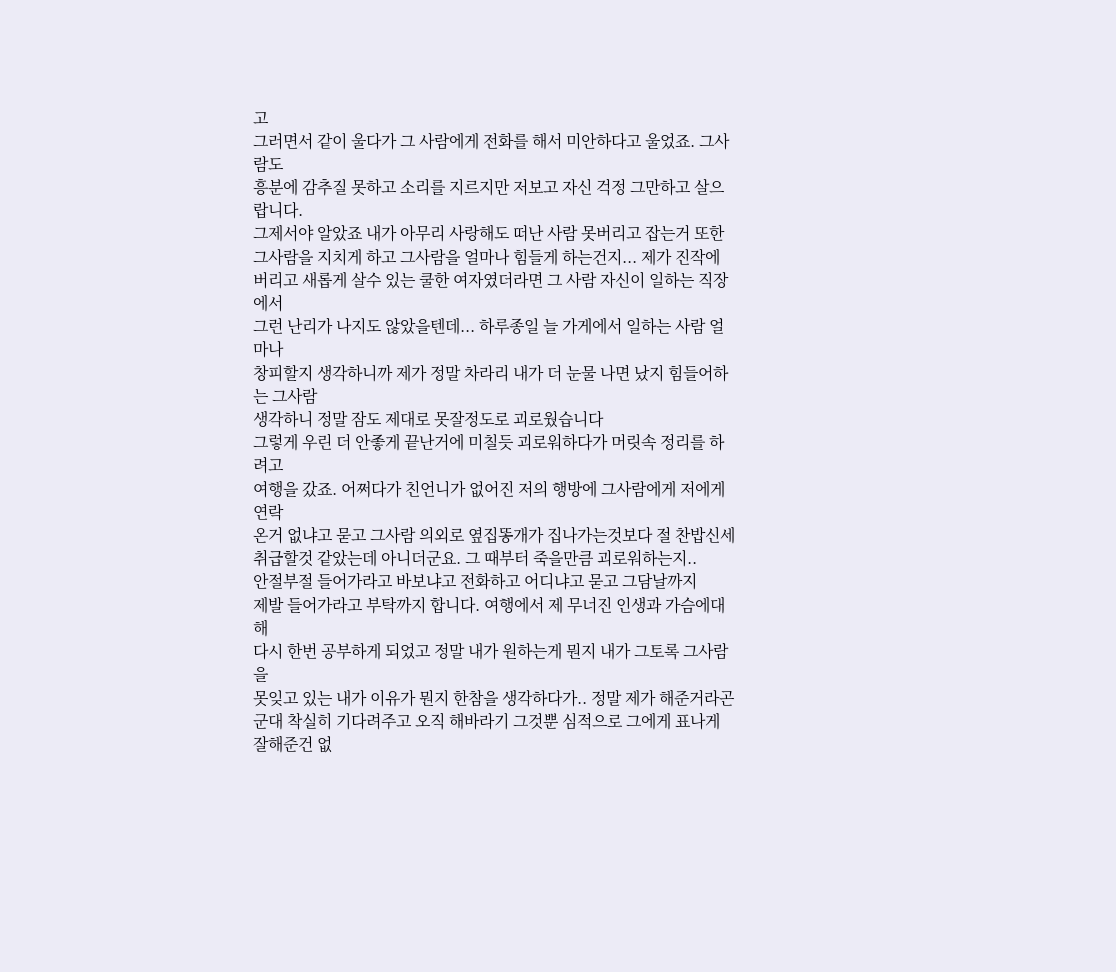고
그러면서 같이 울다가 그 사람에게 전화를 해서 미안하다고 울었죠. 그사람도
흥분에 감추질 못하고 소리를 지르지만 저보고 자신 걱정 그만하고 살으랍니다.
그제서야 알았죠 내가 아무리 사랑해도 떠난 사람 못버리고 잡는거 또한
그사람을 지치게 하고 그사람을 얼마나 힘들게 하는건지... 제가 진작에
버리고 새롭게 살수 있는 쿨한 여자였더라면 그 사람 자신이 일하는 직장에서
그런 난리가 나지도 않았을텐데... 하루종일 늘 가게에서 일하는 사람 얼마나
창피할지 생각하니까 제가 정말 차라리 내가 더 눈물 나면 났지 힘들어하는 그사람
생각하니 정말 잠도 제대로 못잘정도로 괴로웠습니다
그렇게 우린 더 안좋게 끝난거에 미칠듯 괴로워하다가 머릿속 정리를 하려고
여행을 갔죠. 어쩌다가 친언니가 없어진 저의 행방에 그사람에게 저에게 연락
온거 없냐고 묻고 그사람 의외로 옆집똥개가 집나가는것보다 절 찬밥신세
취급할것 같았는데 아니더군요. 그 때부터 죽을만큼 괴로워하는지..
안절부절 들어가라고 바보냐고 전화하고 어디냐고 묻고 그담날까지
제발 들어가라고 부탁까지 합니다. 여행에서 제 무너진 인생과 가슴에대해
다시 한번 공부하게 되었고 정말 내가 원하는게 뭔지 내가 그토록 그사람을
못잊고 있는 내가 이유가 뭔지 한참을 생각하다가.. 정말 제가 해준거라곤
군대 착실히 기다려주고 오직 해바라기 그것뿐 심적으로 그에게 표나게
잘해준건 없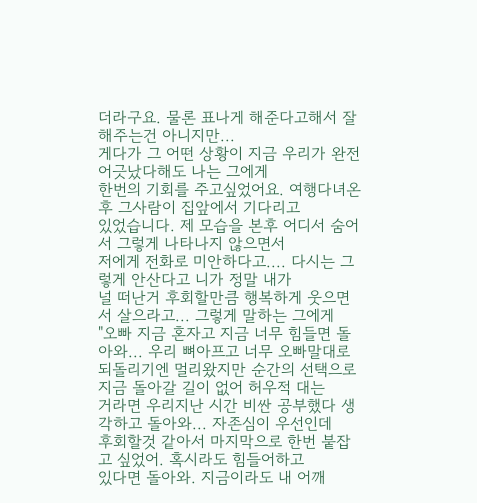더라구요. 물론 표나게 해준다고해서 잘해주는건 아니지만...
게다가 그 어떤 상황이 지금 우리가 완전 어긋났다해도 나는 그에게
한번의 기회를 주고싶었어요. 여행다녀온후 그사람이 집앞에서 기다리고
있었습니다. 제 모습을 본후 어디서 숨어서 그렇게 나타나지 않으면서
저에게 전화로 미안하다고.... 다시는 그렇게 안산다고 니가 정말 내가
널 떠난거 후회할만큼 행복하게 웃으면서 살으라고... 그렇게 말하는 그에게
"오빠 지금 혼자고 지금 너무 힘들면 돌아와... 우리 뼈아프고 너무 오빠말대로
되돌리기엔 멀리왔지만 순간의 선택으로 지금 돌아갈 길이 없어 허우적 대는
거라면 우리지난 시간 비싼 공부했다 생각하고 돌아와... 자존심이 우선인데
후회할것 같아서 마지막으로 한번 붙잡고 싶었어. 혹시라도 힘들어하고
있다면 돌아와. 지금이라도 내 어깨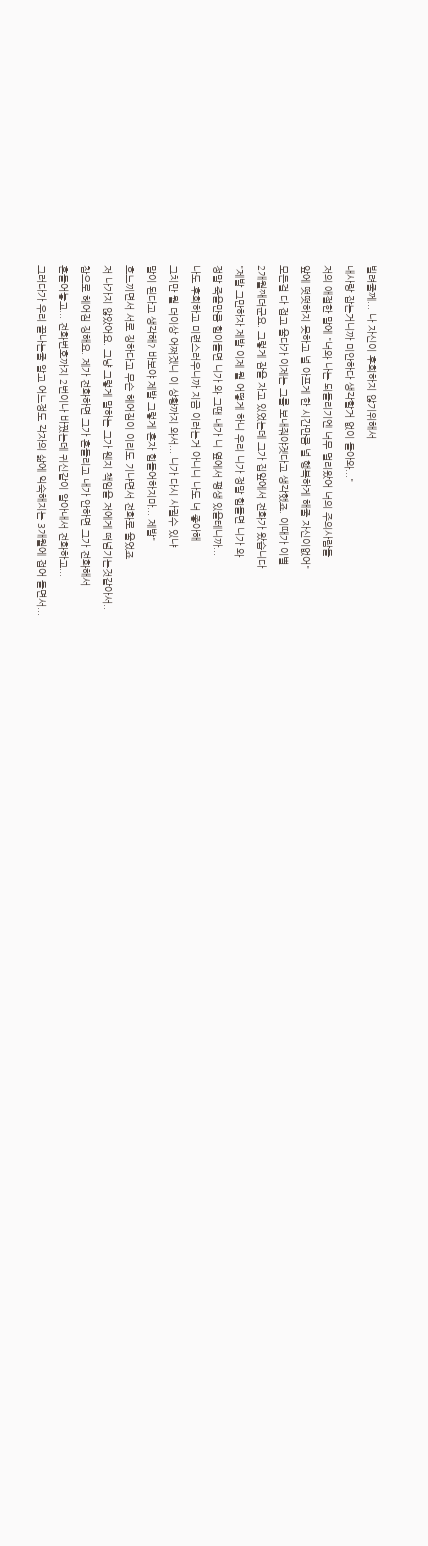빌려줄께... 나 자신이 후회하지 않기위해서
내사랑 잡는거니까 미안하다 생각할거 없이 돌아와..."
저의 애절한 말에 "너와 나는 되돌리기엔 너무 멀리왔어 너의 주의사람들
앞에 떳떳하지 못하고 널 아프게 한 시간만큼 널 행복하게 해줄 자신이없어"
모든걸 다 접고 울다가 이제는 그를 보내줘야겟다고 생각했죠. 이때가 이별
2개월째더군요. 그렇게 잠을 자고 있었는데 그가 집앞에서 전화가 왔습니다
"제발 그만하자 제발 이제 뭘 어떻게 하니 우리 니가 정말 힘들면 니가 와
정말 죽을만큼 힘이들면 니가 와 그땐 내가 니 옆에서 평생 있을테니까...
나도 후회하고 미련스러우니까 지금 이러는거 아니니 나도 너 좋아해
그치만 뭘 더이상 어쩌겠니 이 상황까지 와서... 니가 다시 사귈수 있냐
말이 된다고 생각해? 바보야 제발 그렇게 혼자 힘들어하지마... 제발"
흐느끼면서 서로 징하다고 무슨 헤어짐이 이리도 기냐면서 전화로 울었죠
저 나가지 않았어요. 그냥 그렇게 말하는 그가 웬지 책임을 저에게 떠넘기는것같아서..
참으로 헤어짐 징해요. 제가 전화하면 그가 흔들리고 내가 안하면 그가 전화해서
흔들어놓고... 전화번호까지 2번이나 바꿨는데 귀신같이 알아내서 전화하고...
그러다가 우리 끝나는줄 알고 어느정도 각자의 삶에 익숙해지는 3개월에 접어 들면서...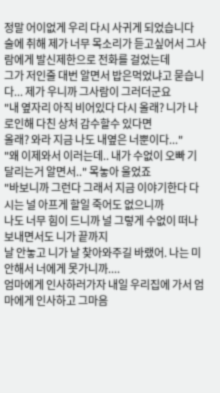정말 어이없게 우리 다시 사귀게 되었습니다
술에 취해 제가 너무 목소리가 듣고싶어서 그사람에게 발신제한으로 전화를 걸었는데
그가 저인줄 대번 알면서 밥은먹었냐고 묻습니다... 제가 우니까 그사람이 그러더군요
"내 옆자리 아직 비어있다 다시 올래? 니가 나로인해 다친 상처 감수할수 있다면
올래? 와라 지금 나도 내옆은 너뿐이다..."
"왜 이제와서 이러는데.. 내가 수없이 오빠 기달리는거 알면서.." 목놓아 울었죠
"바보니까 그런다 그래서 지금 이야기한다 다시는 널 아프게 할일 죽어도 없으니까
나도 너무 힘이 드니까 널 그렇게 수없이 떠나보내면서도 니가 끝까지
날 안놓고 니가 날 찾아와주길 바랬어. 나는 미안해서 너에게 못가니까....
엄마에게 인사하러가자 내일 우리집에 가서 엄마에게 인사하고 그마음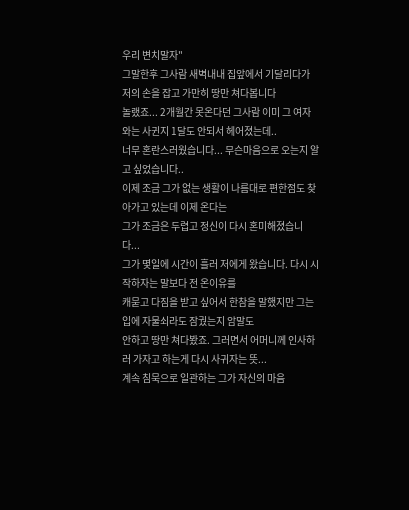우리 변치말자"
그말한후 그사람 새벽내내 집앞에서 기달리다가 저의 손을 잡고 가만히 땅만 쳐다봅니다
놀랬죠... 2개월간 못온다던 그사람 이미 그 여자와는 사귄지 1달도 안되서 헤어졌는데..
너무 혼란스러웠습니다... 무슨마음으로 오는지 알고 싶었습니다..
이제 조금 그가 없는 생활이 나름대로 편한점도 찾아가고 있는데 이제 온다는
그가 조금은 두렵고 정신이 다시 혼미해졌습니다...
그가 몇일에 시간이 흘러 저에게 왔습니다. 다시 시작하자는 말보다 전 온이유를
캐묻고 다짐을 받고 싶어서 한참을 말했지만 그는 입에 자물쇠라도 잠궜는지 암말도
안하고 땅만 쳐다봤죠. 그러면서 어머니께 인사하러 가자고 하는게 다시 사귀자는 뜻...
계속 침묵으로 일관하는 그가 자신의 마음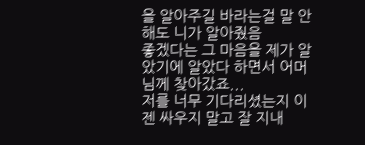을 알아주길 바라는걸 말 안해도 니가 알아줬음
좋겠다는 그 마음을 제가 알았기에 알았다 하면서 어머님께 찾아갔죠...
저를 너무 기다리셨는지 이젠 싸우지 말고 잘 지내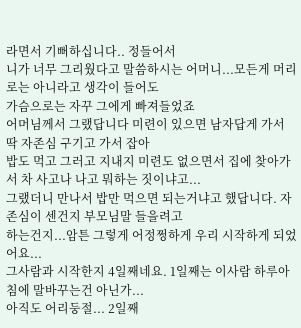라면서 기뻐하십니다.. 정들어서
니가 너무 그리웠다고 말씀하시는 어머니...모든게 머리로는 아니라고 생각이 들어도
가슴으로는 자꾸 그에게 빠져들었죠
어머님께서 그랬답니다 미련이 있으면 남자답게 가서 딱 자존심 구기고 가서 잡아
밥도 먹고 그러고 지내지 미련도 없으면서 집에 찾아가서 차 사고나 나고 뭐하는 짓이냐고...
그랬더니 만나서 밥만 먹으면 되는거냐고 했답니다. 자존심이 센건지 부모님말 들을려고
하는건지...암튼 그렇게 어정쩡하게 우리 시작하게 되었어요...
그사람과 시작한지 4일째네요. 1일째는 이사람 하루아침에 말바꾸는건 아닌가...
아직도 어리둥절... 2일째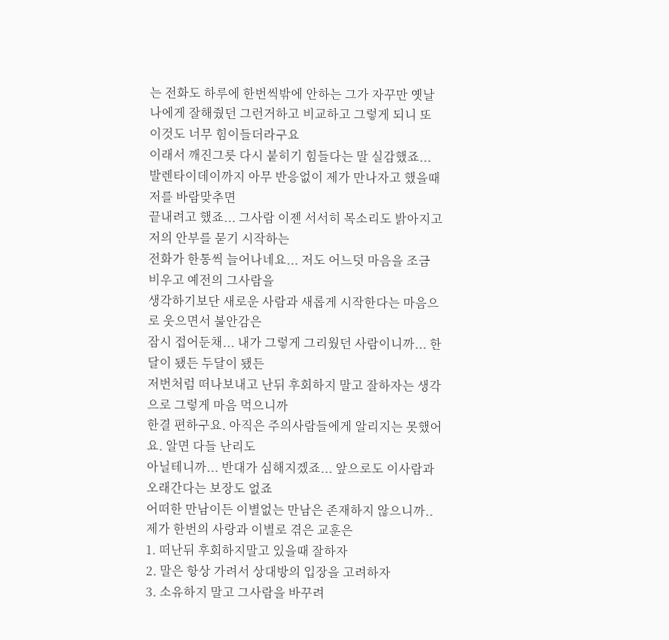는 전화도 하루에 한번씩밖에 안하는 그가 자꾸만 옛날
나에게 잘해줬던 그런거하고 비교하고 그렇게 되니 또 이것도 너무 힘이들더라구요
이래서 깨진그릇 다시 붙히기 힘들다는 말 실감했죠...
발렌타이데이까지 아무 반응없이 제가 만나자고 했을때 저를 바람맞추면
끝내려고 했죠... 그사람 이젠 서서히 목소리도 밝아지고 저의 안부를 묻기 시작하는
전화가 한통씩 늘어나네요... 저도 어느덧 마음을 조금 비우고 예전의 그사람을
생각하기보단 새로운 사람과 새롭게 시작한다는 마음으로 웃으면서 불안감은
잠시 접어둔채... 내가 그렇게 그리웠던 사람이니까... 한달이 됐든 두달이 됐든
저번처럼 떠나보내고 난뒤 후회하지 말고 잘하자는 생각으로 그렇게 마음 먹으니까
한결 편하구요. 아직은 주의사람들에게 알리지는 못했어요. 알면 다들 난리도
아닐테니까... 반대가 심해지겠죠... 앞으로도 이사람과 오래간다는 보장도 없죠
어떠한 만남이든 이별없는 만남은 존재하지 않으니까..
제가 한번의 사랑과 이별로 겪은 교훈은
1. 떠난뒤 후회하지말고 있을때 잘하자
2. 말은 항상 가려서 상대방의 입장을 고려하자
3. 소유하지 말고 그사람을 바꾸려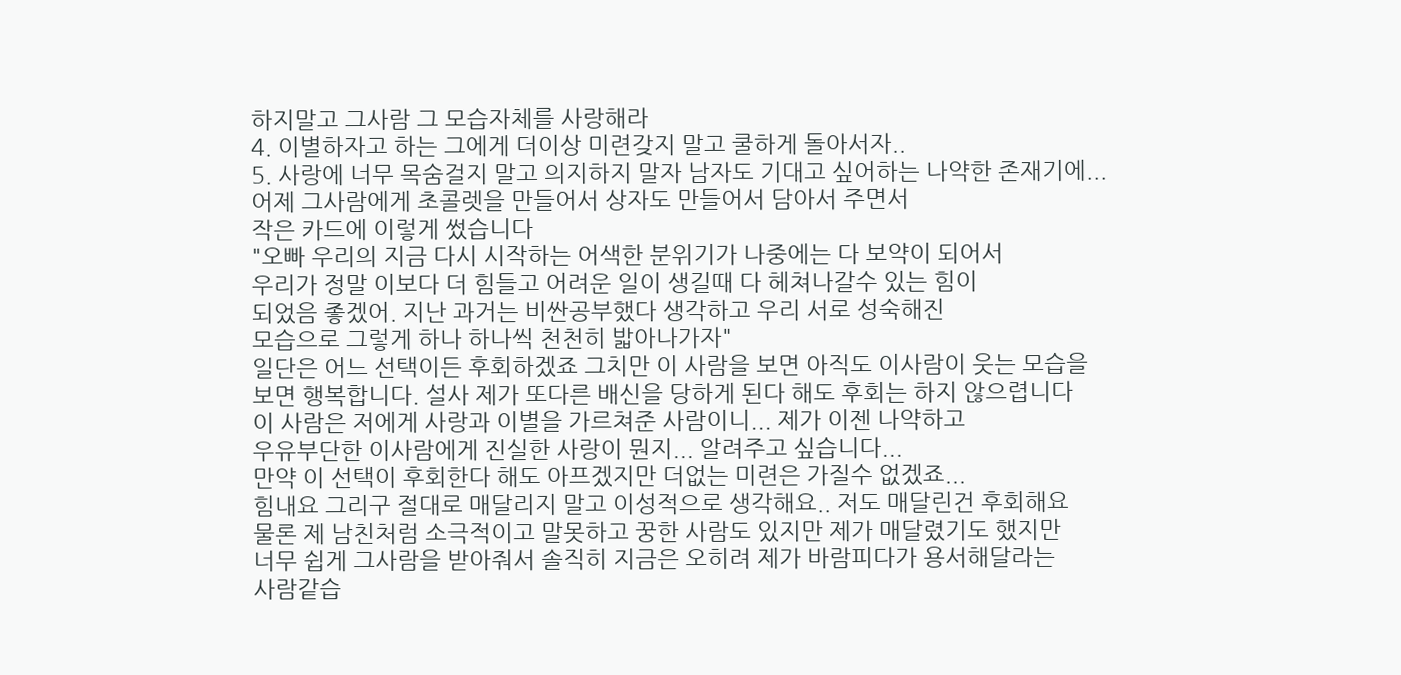하지말고 그사람 그 모습자체를 사랑해라
4. 이별하자고 하는 그에게 더이상 미련갖지 말고 쿨하게 돌아서자..
5. 사랑에 너무 목숨걸지 말고 의지하지 말자 남자도 기대고 싶어하는 나약한 존재기에...
어제 그사람에게 초콜렛을 만들어서 상자도 만들어서 담아서 주면서
작은 카드에 이렇게 썼습니다
"오빠 우리의 지금 다시 시작하는 어색한 분위기가 나중에는 다 보약이 되어서
우리가 정말 이보다 더 힘들고 어려운 일이 생길때 다 헤쳐나갈수 있는 힘이
되었음 좋겠어. 지난 과거는 비싼공부했다 생각하고 우리 서로 성숙해진
모습으로 그렇게 하나 하나씩 천천히 밟아나가자"
일단은 어느 선택이든 후회하겠죠 그치만 이 사람을 보면 아직도 이사람이 웃는 모습을
보면 행복합니다. 설사 제가 또다른 배신을 당하게 된다 해도 후회는 하지 않으렵니다
이 사람은 저에게 사랑과 이별을 가르쳐준 사람이니... 제가 이젠 나약하고
우유부단한 이사람에게 진실한 사랑이 뭔지... 알려주고 싶습니다...
만약 이 선택이 후회한다 해도 아프겠지만 더없는 미련은 가질수 없겠죠...
힘내요 그리구 절대로 매달리지 말고 이성적으로 생각해요.. 저도 매달린건 후회해요
물론 제 남친처럼 소극적이고 말못하고 꿍한 사람도 있지만 제가 매달렸기도 했지만
너무 쉽게 그사람을 받아줘서 솔직히 지금은 오히려 제가 바람피다가 용서해달라는
사람같습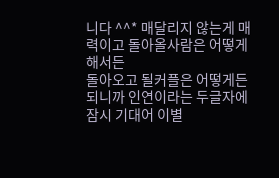니다 ^^* 매달리지 않는게 매력이고 돌아올사람은 어떻게해서든
돌아오고 될커플은 어떻게든 되니까 인연이라는 두글자에 잠시 기대어 이별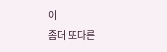이
좀더 또다른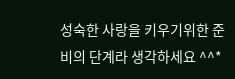성숙한 사랑을 키우기위한 준비의 단계라 생각하세요 ^^*